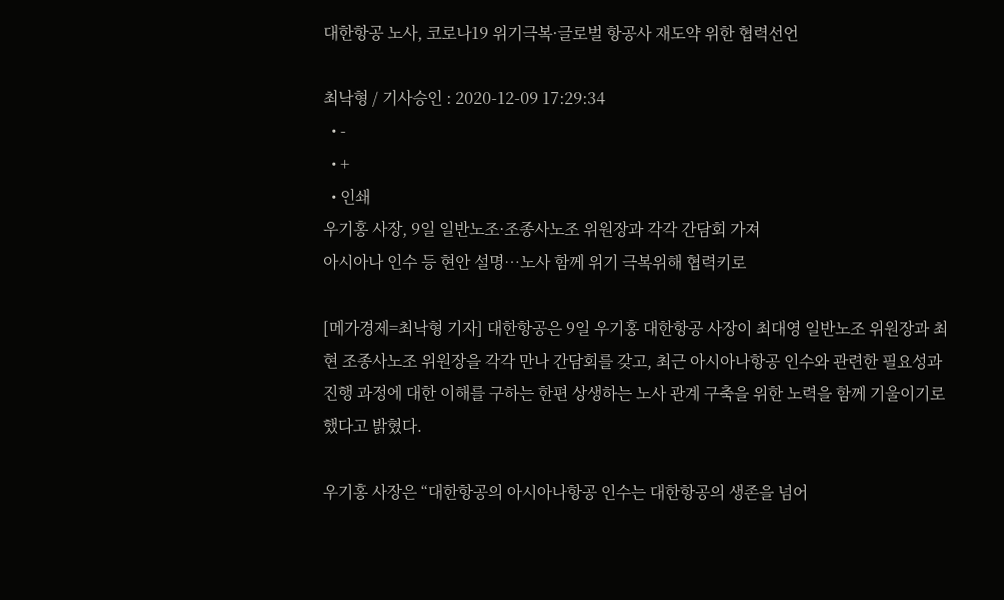대한항공 노사, 코로나19 위기극복·글로벌 항공사 재도약 위한 협력선언

최낙형 / 기사승인 : 2020-12-09 17:29:34
  • -
  • +
  • 인쇄
우기홍 사장, 9일 일반노조·조종사노조 위원장과 각각 간담회 가져
아시아나 인수 등 현안 설명…노사 함께 위기 극복위해 협력키로

[메가경제=최낙형 기자] 대한항공은 9일 우기홍 대한항공 사장이 최대영 일반노조 위원장과 최현 조종사노조 위원장을 각각 만나 간담회를 갖고, 최근 아시아나항공 인수와 관련한 필요성과 진행 과정에 대한 이해를 구하는 한편 상생하는 노사 관계 구축을 위한 노력을 함께 기울이기로 했다고 밝혔다.

우기홍 사장은 “대한항공의 아시아나항공 인수는 대한항공의 생존을 넘어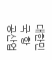대한민국 항공산업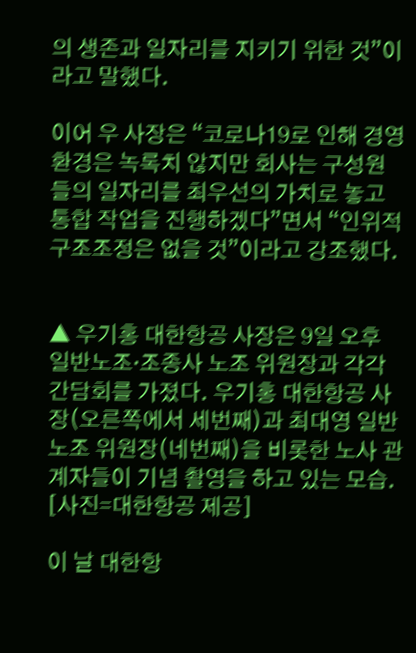의 생존과 일자리를 지키기 위한 것”이라고 말했다.

이어 우 사장은 “코로나19로 인해 경영 환경은 녹록치 않지만 회사는 구성원들의 일자리를 최우선의 가치로 놓고 통합 작업을 진행하겠다”면서 “인위적 구조조정은 없을 것”이라고 강조했다.


▲ 우기홍 대한항공 사장은 9일 오후 일반노조·조종사 노조 위원장과 각각 간담회를 가졌다. 우기홍 대한항공 사장(오른쪽에서 세번째)과 최대영 일반노조 위원장(네번째)을 비롯한 노사 관계자들이 기념 촬영을 하고 있는 모습. [사진=대한항공 제공]

이 날 대한항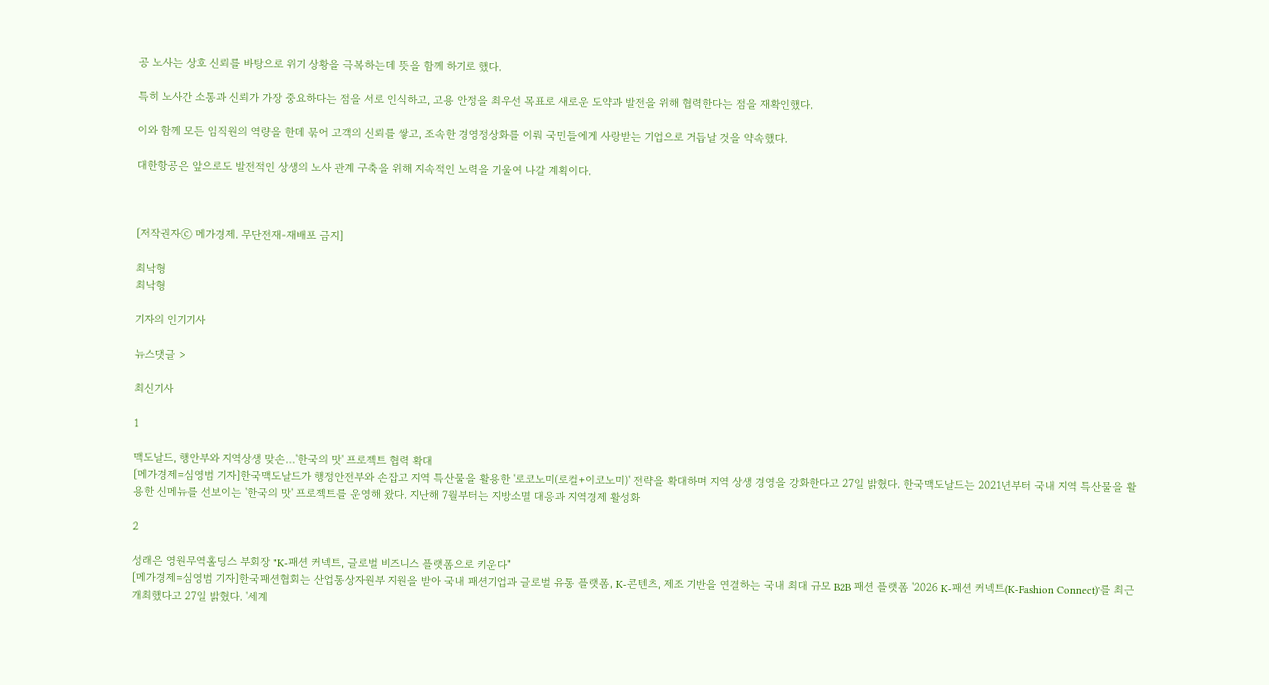공 노사는 상호 신뢰를 바탕으로 위기 상황을 극복하는데 뜻을 함께 하기로 했다.

특히 노사간 소통과 신뢰가 가장 중요하다는 점을 서로 인식하고, 고용 안정을 최우선 목표로 새로운 도약과 발전을 위해 협력한다는 점을 재확인했다.

이와 함께 모든 임직원의 역량을 한데 묶어 고객의 신뢰를 쌓고, 조속한 경영정상화를 이뤄 국민들에게 사랑받는 기업으로 거듭날 것을 약속했다.

대한항공은 앞으로도 발전적인 상생의 노사 관계 구축을 위해 지속적인 노력을 기울여 나갈 계획이다.



[저작권자ⓒ 메가경제. 무단전재-재배포 금지]

최낙형
최낙형

기자의 인기기사

뉴스댓글 >

최신기사

1

맥도날드, 행안부와 지역상생 맞손…'한국의 맛' 프로젝트 협력 확대
[메가경제=심영범 기자]한국맥도날드가 행정안전부와 손잡고 지역 특산물을 활용한 '로코노미(로컬+이코노미)' 전략을 확대하며 지역 상생 경영을 강화한다고 27일 밝혔다. 한국맥도날드는 2021년부터 국내 지역 특산물을 활용한 신메뉴를 선보이는 '한국의 맛' 프로젝트를 운영해 왔다. 지난해 7월부터는 지방소멸 대응과 지역경제 활성화

2

성래은 영원무역홀딩스 부회장 "K-패션 커넥트, 글로벌 비즈니스 플랫폼으로 키운다"
[메가경제=심영범 기자]한국패션협회는 산업통상자원부 지원을 받아 국내 패션기업과 글로벌 유통 플랫폼, K-콘텐츠, 제조 기반을 연결하는 국내 최대 규모 B2B 패션 플랫폼 '2026 K-패션 커넥트(K-Fashion Connect)'를 최근 개최했다고 27일 밝혔다. '세계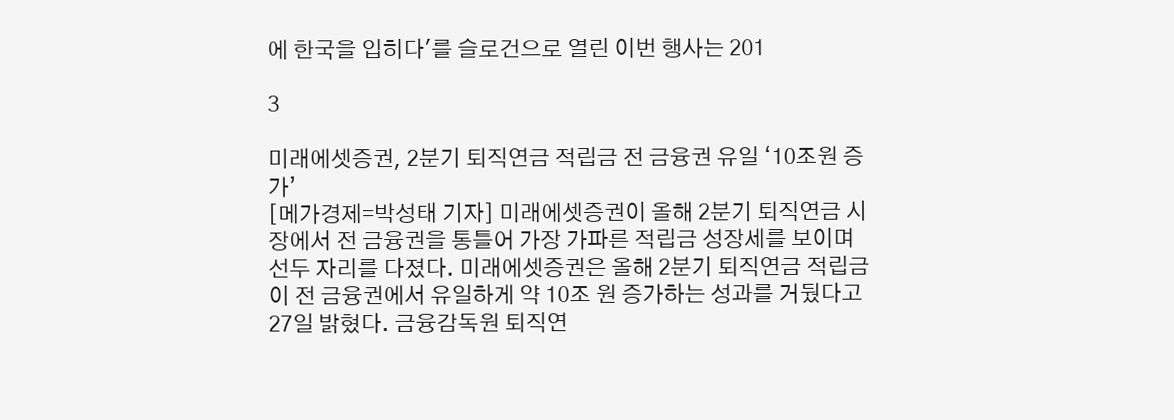에 한국을 입히다'를 슬로건으로 열린 이번 행사는 201

3

미래에셋증권, 2분기 퇴직연금 적립금 전 금융권 유일 ‘10조원 증가’
[메가경제=박성태 기자] 미래에셋증권이 올해 2분기 퇴직연금 시장에서 전 금융권을 통틀어 가장 가파른 적립금 성장세를 보이며 선두 자리를 다졌다. 미래에셋증권은 올해 2분기 퇴직연금 적립금이 전 금융권에서 유일하게 약 10조 원 증가하는 성과를 거뒀다고 27일 밝혔다. 금융감독원 퇴직연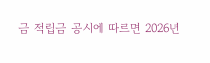금 적립금 공시에 따르면 2026년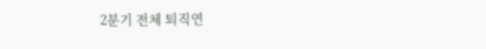2분기 전체 퇴직연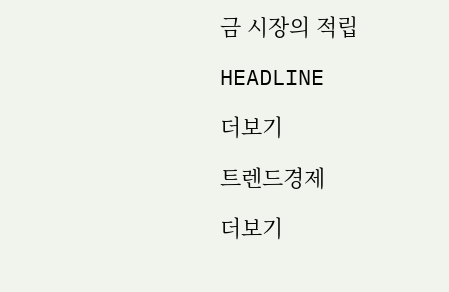금 시장의 적립

HEADLINE

더보기

트렌드경제

더보기